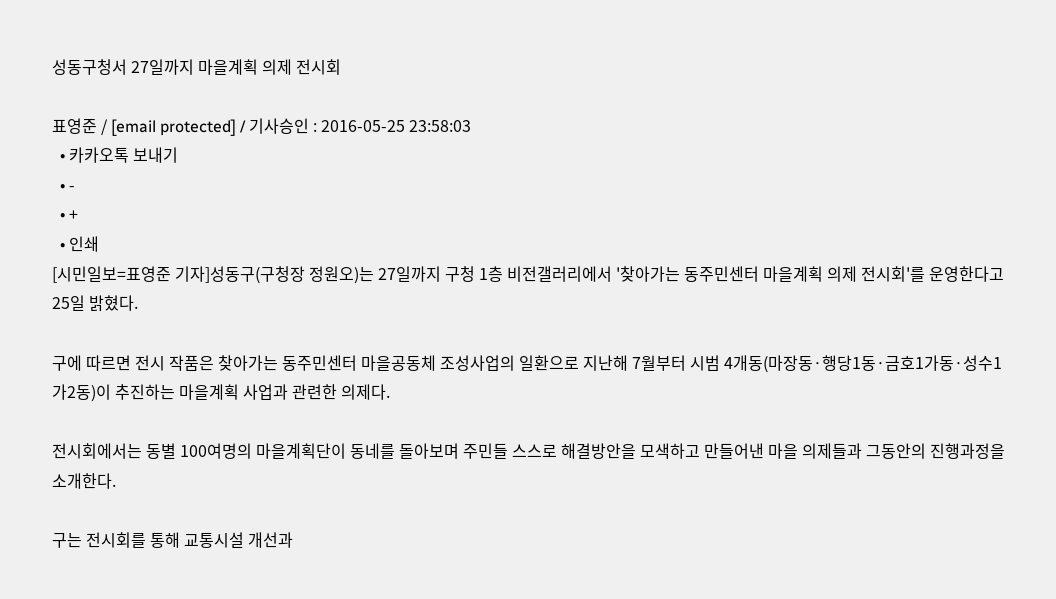성동구청서 27일까지 마을계획 의제 전시회

표영준 / [email protected] / 기사승인 : 2016-05-25 23:58:03
  • 카카오톡 보내기
  • -
  • +
  • 인쇄
[시민일보=표영준 기자]성동구(구청장 정원오)는 27일까지 구청 1층 비전갤러리에서 '찾아가는 동주민센터 마을계획 의제 전시회'를 운영한다고 25일 밝혔다.

구에 따르면 전시 작품은 찾아가는 동주민센터 마을공동체 조성사업의 일환으로 지난해 7월부터 시범 4개동(마장동·행당1동·금호1가동·성수1가2동)이 추진하는 마을계획 사업과 관련한 의제다.

전시회에서는 동별 100여명의 마을계획단이 동네를 돌아보며 주민들 스스로 해결방안을 모색하고 만들어낸 마을 의제들과 그동안의 진행과정을 소개한다.

구는 전시회를 통해 교통시설 개선과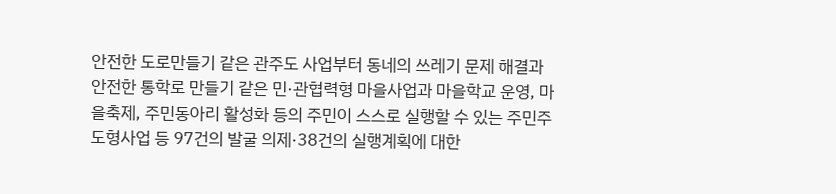안전한 도로만들기 같은 관주도 사업부터 동네의 쓰레기 문제 해결과 안전한 통학로 만들기 같은 민·관협력형 마을사업과 마을학교 운영, 마을축제, 주민동아리 활성화 등의 주민이 스스로 실행할 수 있는 주민주도형사업 등 97건의 발굴 의제·38건의 실행계획에 대한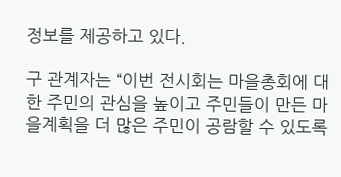정보를 제공하고 있다.

구 관계자는 “이번 전시회는 마을총회에 대한 주민의 관심을 높이고 주민들이 만든 마을계획을 더 많은 주민이 공람할 수 있도록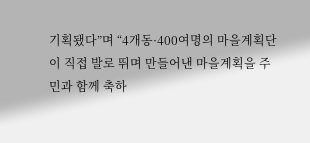기획됐다”며 “4개동·400여명의 마을계획단이 직접 발로 뛰며 만들어낸 마을계획을 주민과 함께 축하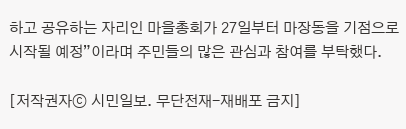하고 공유하는 자리인 마을총회가 27일부터 마장동을 기점으로 시작될 예정”이라며 주민들의 많은 관심과 참여를 부탁했다.

[저작권자ⓒ 시민일보. 무단전재-재배포 금지]